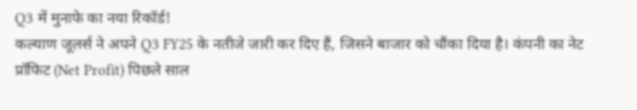Q3 में मुनाफे का नया रिकॉर्ड!
कल्याण जूलर्स ने अपने Q3 FY25 के नतीजे जारी कर दिए हैं, जिसने बाजार को चौंका दिया है। कंपनी का नेट प्रॉफिट (Net Profit) पिछले साल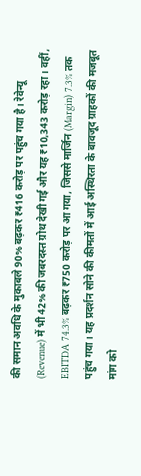की समान अवधि के मुकाबले 90% बढ़कर ₹416 करोड़ पर पहुंच गया है। रेवेन्यू (Revenue) में भी 42% की जबरदस्त ग्रोथ देखी गई और यह ₹10,343 करोड़ रहा। वहीं, EBITDA 74.3% बढ़कर ₹750 करोड़ पर आ गया, जिससे मार्जिन (Margin) 7.3% तक पहुंच गया। यह प्रदर्शन सोने की कीमतों में आई अस्थिरता के बावजूद ग्राहकों की मजबूत मांग को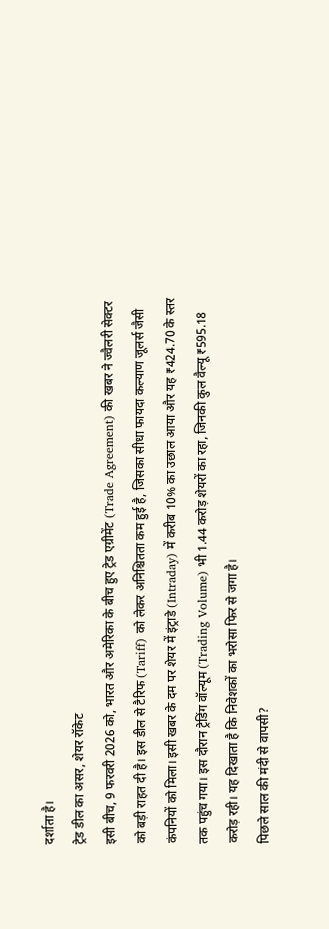दर्शाता है।
ट्रेड डील का असर, शेयर रॉकेट
इसी बीच, 9 फरवरी 2026 को, भारत और अमेरिका के बीच हुए ट्रेड एग्रीमेंट (Trade Agreement) की खबर ने ज्वैलरी सेक्टर को बड़ी राहत दी है। इस डील से टैरिफ (Tariff) को लेकर अनिश्चितता कम हुई है, जिसका सीधा फायदा कल्याण जूलर्स जैसी कंपनियों को मिला। इसी खबर के दम पर शेयर में इंट्राडे (Intraday) में करीब 10% का उछाल आया और यह ₹424.70 के स्तर तक पहुंच गया। इस दौरान ट्रेडिंग वॉल्यूम (Trading Volume) भी 1.44 करोड़ शेयरों का रहा, जिनकी कुल वैल्यू ₹595.18 करोड़ रही। यह दिखाता है कि निवेशकों का भरोसा फिर से जगा है।
पिछले साल की मंदी से वापसी?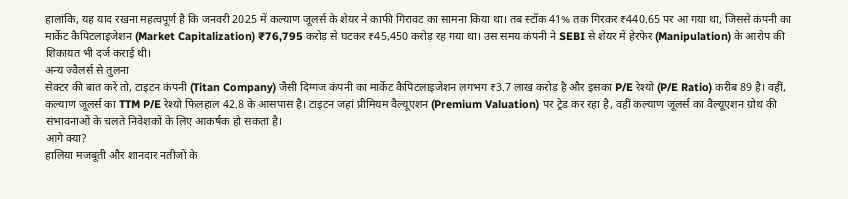हालांकि, यह याद रखना महत्वपूर्ण है कि जनवरी 2025 में कल्याण जूलर्स के शेयर ने काफी गिरावट का सामना किया था। तब स्टॉक 41% तक गिरकर ₹440.65 पर आ गया था, जिससे कंपनी का मार्केट कैपिटलाइजेशन (Market Capitalization) ₹76,795 करोड़ से घटकर ₹45,450 करोड़ रह गया था। उस समय कंपनी ने SEBI से शेयर में हेरफेर (Manipulation) के आरोप की शिकायत भी दर्ज कराई थी।
अन्य ज्वैलर्स से तुलना
सेक्टर की बात करें तो, टाइटन कंपनी (Titan Company) जैसी दिग्गज कंपनी का मार्केट कैपिटलाइजेशन लगभग ₹3.7 लाख करोड़ है और इसका P/E रेश्यो (P/E Ratio) करीब 89 है। वहीं, कल्याण जूलर्स का TTM P/E रेश्यो फिलहाल 42.8 के आसपास है। टाइटन जहां प्रीमियम वैल्यूएशन (Premium Valuation) पर ट्रेड कर रहा है, वहीं कल्याण जूलर्स का वैल्यूएशन ग्रोथ की संभावनाओं के चलते निवेशकों के लिए आकर्षक हो सकता है।
आगे क्या?
हालिया मजबूती और शानदार नतीजों के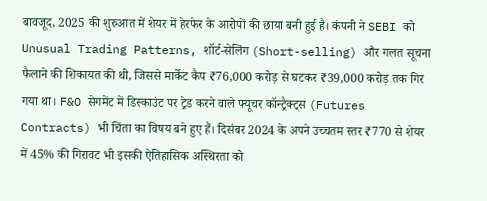बावजूद, 2025 की शुरुआत में शेयर में हेरफेर के आरोपों की छाया बनी हुई है। कंपनी ने SEBI को Unusual Trading Patterns, शॉर्ट-सेलिंग (Short-selling) और गलत सूचना फैलाने की शिकायत की थी, जिससे मार्केट कैप ₹76,000 करोड़ से घटकर ₹39,000 करोड़ तक गिर गया था। F&O सेगमेंट में डिस्काउंट पर ट्रेड करने वाले फ्यूचर कॉन्ट्रैक्ट्स (Futures Contracts) भी चिंता का विषय बने हुए हैं। दिसंबर 2024 के अपने उच्चतम स्तर ₹770 से शेयर में 45% की गिरावट भी इसकी ऐतिहासिक अस्थिरता को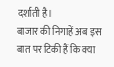दर्शाती है।
बाजार की निगाहें अब इस बात पर टिकी हैं कि क्या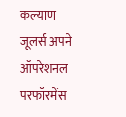कल्याण जूलर्स अपने ऑपरेशनल परफॉरमेंस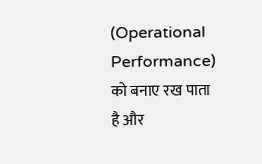(Operational Performance) को बनाए रख पाता है और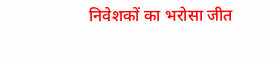निवेशकों का भरोसा जीत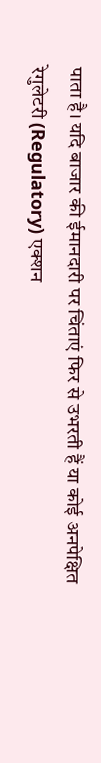पाता है। यदि बाजार की ईमानदारी पर चिंताएं फिर से उभरती हैं या कोई अनपेक्षित रेगुलेटरी (Regulatory) एक्शन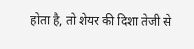होता है, तो शेयर की दिशा तेजी से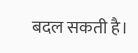बदल सकती है।